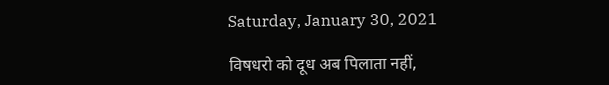Saturday, January 30, 2021

विषधरो को दूध अब पिलाता नहीं,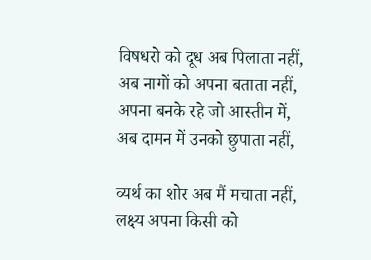विषधरो को दूध अब पिलाता नहीं,
अब नागों को अपना बताता नहीं,
अपना बनके रहे जो आस्तीन में,
अब दामन में उनको छुपाता नहीं,

व्यर्थ का शोर अब मैं मचाता नहीं,
लक्ष्य अपना किसी को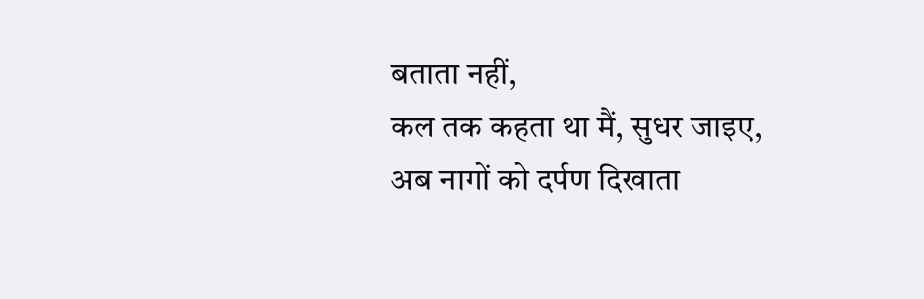बताता नहीं,
कल तक कहता था मैं, सुधर जाइए,
अब नागों को दर्पण दिखाता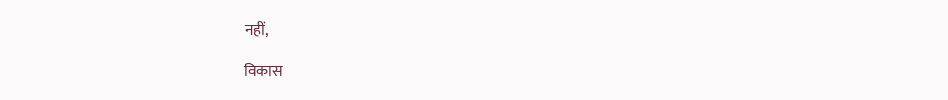नहीं,

विकास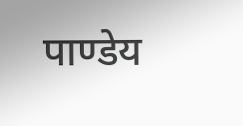पाण्डेय